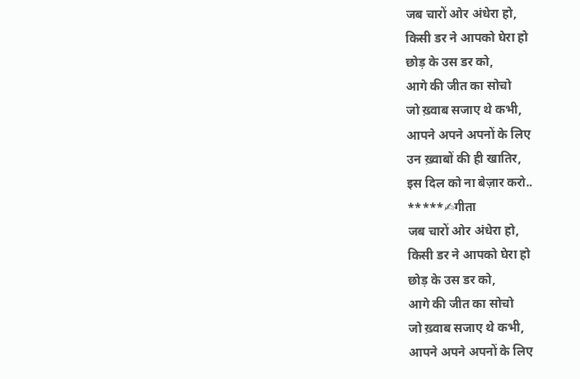जब चारों ओर अंधेरा हो,
किसी डर ने आपको घेरा हो
छोड़ के उस डर को,
आगे की जीत का सोचो
जो ख़्वाब सजाए थे कभी,
आपने अपने अपनों के लिए
उन ख़्वाबों की ही खातिर,
इस दिल को ना बेज़ार करो..
*****✍गीता
जब चारों ओर अंधेरा हो,
किसी डर ने आपको घेरा हो
छोड़ के उस डर को,
आगे की जीत का सोचो
जो ख़्वाब सजाए थे कभी,
आपने अपने अपनों के लिए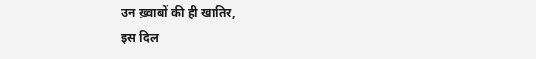उन ख़्वाबों की ही खातिर,
इस दिल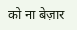को ना बेज़ार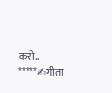करो..
*****✍गीता